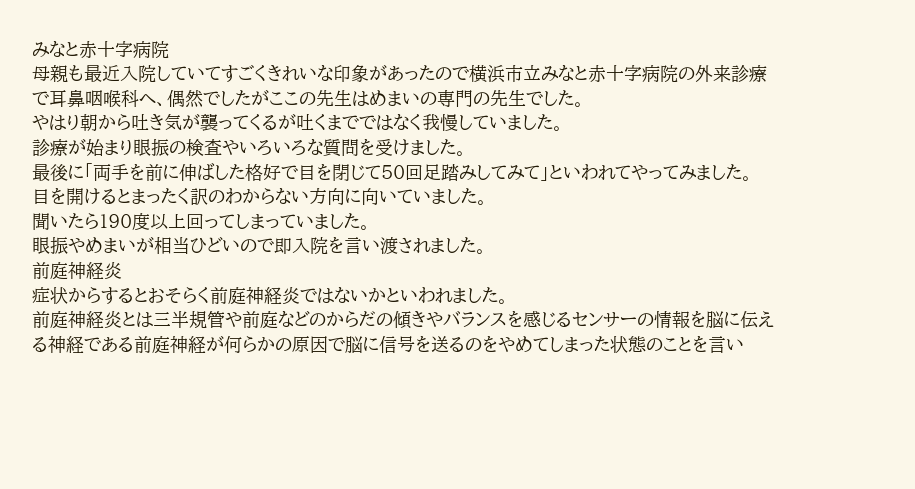みなと赤十字病院
母親も最近入院していてすごくきれいな印象があったので横浜市立みなと赤十字病院の外来診療で耳鼻咽喉科へ、偶然でしたがここの先生はめまいの専門の先生でした。
やはり朝から吐き気が襲ってくるが吐くまでではなく我慢していました。
診療が始まり眼振の検査やいろいろな質問を受けました。
最後に「両手を前に伸ばした格好で目を閉じて50回足踏みしてみて」といわれてやってみました。
目を開けるとまったく訳のわからない方向に向いていました。
聞いたら190度以上回ってしまっていました。
眼振やめまいが相当ひどいので即入院を言い渡されました。
前庭神経炎
症状からするとおそらく前庭神経炎ではないかといわれました。
前庭神経炎とは三半規管や前庭などのからだの傾きやバランスを感じるセンサーの情報を脳に伝える神経である前庭神経が何らかの原因で脳に信号を送るのをやめてしまった状態のことを言い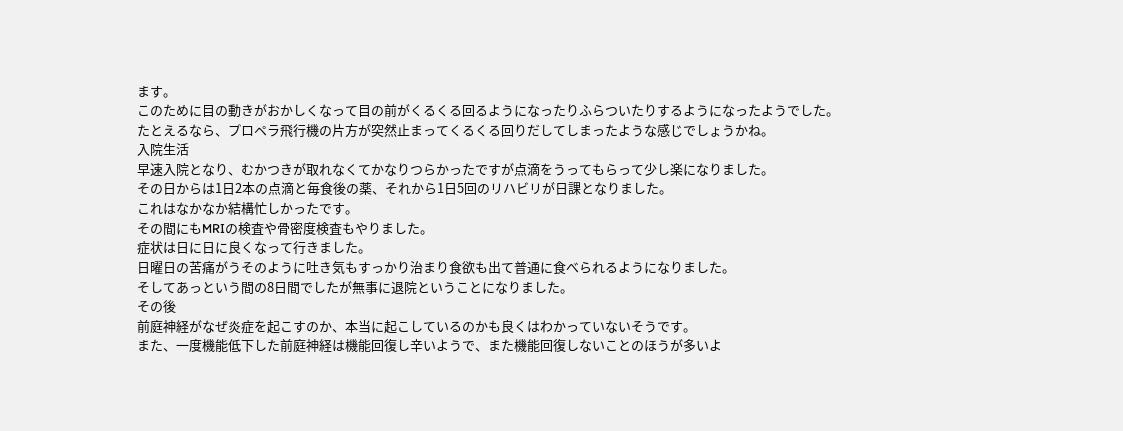ます。
このために目の動きがおかしくなって目の前がくるくる回るようになったりふらついたりするようになったようでした。
たとえるなら、プロペラ飛行機の片方が突然止まってくるくる回りだしてしまったような感じでしょうかね。
入院生活
早速入院となり、むかつきが取れなくてかなりつらかったですが点滴をうってもらって少し楽になりました。
その日からは1日2本の点滴と毎食後の薬、それから1日5回のリハビリが日課となりました。
これはなかなか結構忙しかったです。
その間にもMRIの検査や骨密度検査もやりました。
症状は日に日に良くなって行きました。
日曜日の苦痛がうそのように吐き気もすっかり治まり食欲も出て普通に食べられるようになりました。
そしてあっという間の8日間でしたが無事に退院ということになりました。
その後
前庭神経がなぜ炎症を起こすのか、本当に起こしているのかも良くはわかっていないそうです。
また、一度機能低下した前庭神経は機能回復し辛いようで、また機能回復しないことのほうが多いよ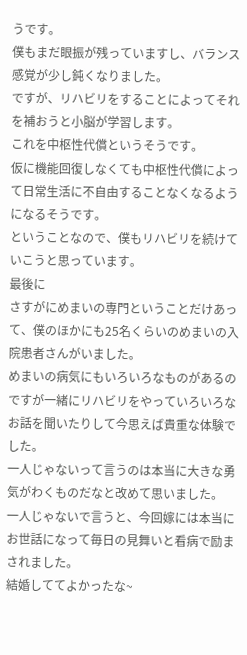うです。
僕もまだ眼振が残っていますし、バランス感覚が少し鈍くなりました。
ですが、リハビリをすることによってそれを補おうと小脳が学習します。
これを中枢性代償というそうです。
仮に機能回復しなくても中枢性代償によって日常生活に不自由することなくなるようになるそうです。
ということなので、僕もリハビリを続けていこうと思っています。
最後に
さすがにめまいの専門ということだけあって、僕のほかにも25名くらいのめまいの入院患者さんがいました。
めまいの病気にもいろいろなものがあるのですが一緒にリハビリをやっていろいろなお話を聞いたりして今思えば貴重な体験でした。
一人じゃないって言うのは本当に大きな勇気がわくものだなと改めて思いました。
一人じゃないで言うと、今回嫁には本当にお世話になって毎日の見舞いと看病で励まされました。
結婚しててよかったな~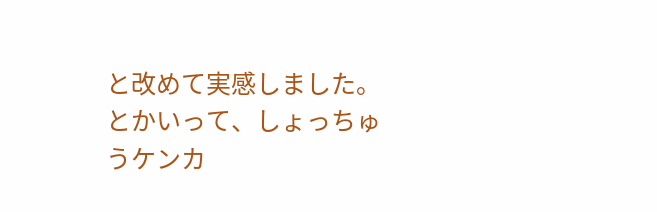と改めて実感しました。
とかいって、しょっちゅうケンカ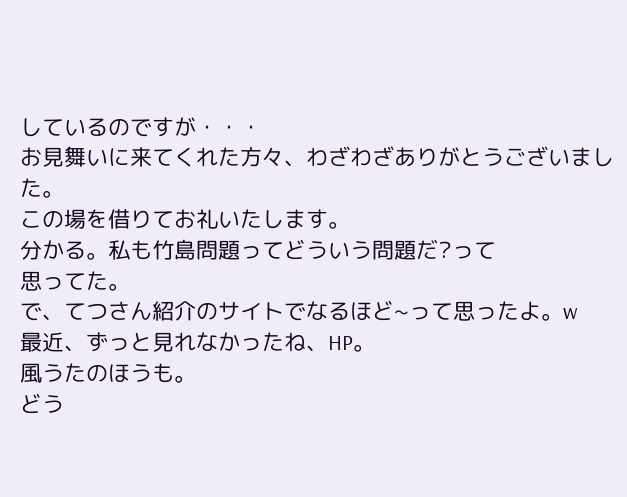しているのですが・・・
お見舞いに来てくれた方々、わざわざありがとうございました。
この場を借りてお礼いたします。
分かる。私も竹島問題ってどういう問題だ?って
思ってた。
で、てつさん紹介のサイトでなるほど~って思ったよ。w
最近、ずっと見れなかったね、HP。
風うたのほうも。
どう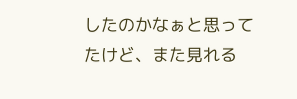したのかなぁと思ってたけど、また見れる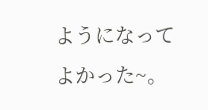ようになって
よかった~。